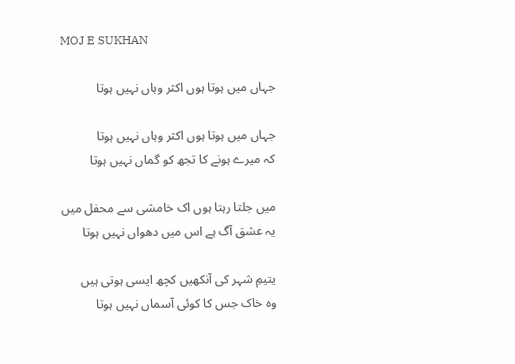MOJ E SUKHAN

جہاں میں ہوتا ہوں اکثر وہاں نہیں ہوتا

جہاں میں ہوتا ہوں اکثر وہاں نہیں ہوتا
کہ میرے ہونے کا تجھ کو گماں نہیں ہوتا

میں جلتا رہتا ہوں اک خامشی سے محفل میں
یہ عشق آگ ہے اس میں دھواں نہیں ہوتا

یتیمِ شہر کی آنکھیں کچھ ایسی ہوتی ہیں
وہ خاک جس کا کوئی آسماں نہیں ہوتا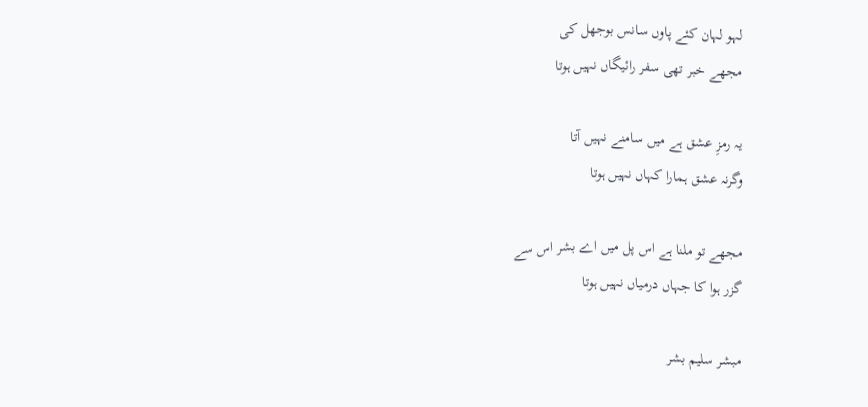لہو لہان کئے پاوں سانس بوجھل کی
مجھے خبر تھی سفر رائیگاں نہیں ہوتا

یہ رمزِ عشق ہے میں سامنے نہیں آتا
وگرنہ عشق ہمارا کہاں نہیں ہوتا

مجھے تو ملنا ہے اس پل میں اے بشر اس سے
گزر ہوا کا جہاں درمیاں نہیں ہوتا

مبشر سلیم بشر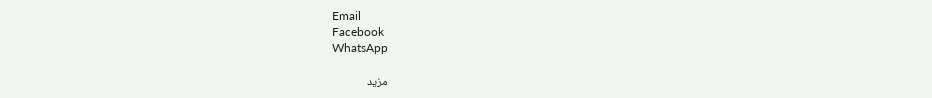Email
Facebook
WhatsApp

مزید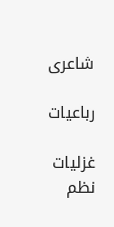شاعری

رباعیات

غزلیات
نظم